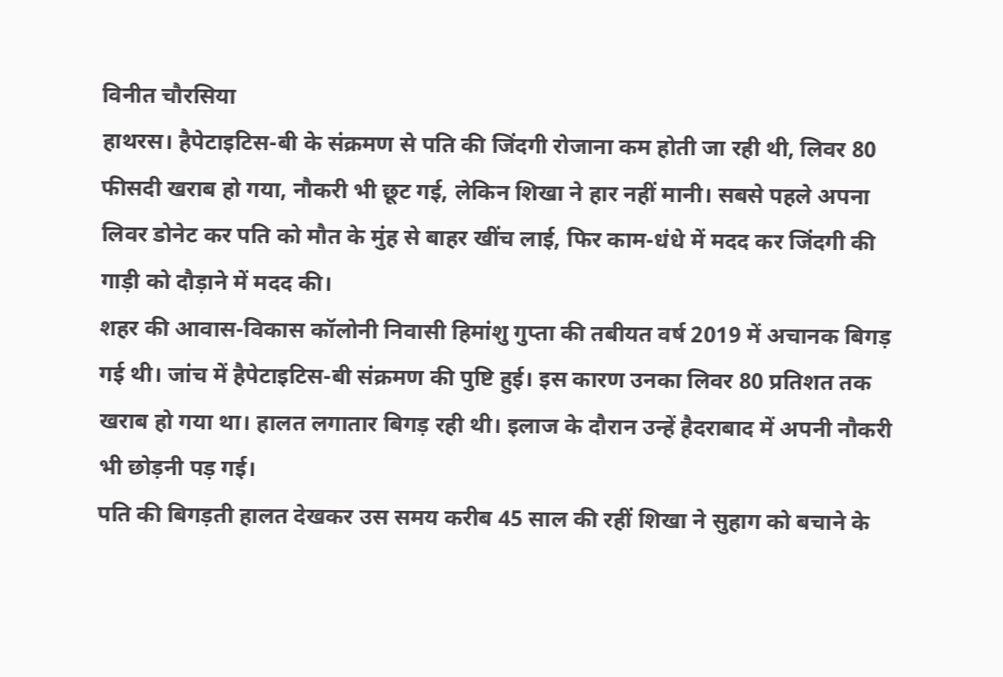विनीत चौरसिया
हाथरस। हैपेटाइटिस-बी के संक्रमण से पति की जिंदगी रोजाना कम होती जा रही थी, लिवर 80 फीसदी खराब हो गया, नौकरी भी छूट गई, लेकिन शिखा ने हार नहीं मानी। सबसे पहले अपना लिवर डोनेट कर पति को मौत के मुंह से बाहर खींच लाई, फिर काम-धंधे में मदद कर जिंदगी की गाड़ी को दौड़ाने में मदद की।
शहर की आवास-विकास कॉलोनी निवासी हिमांशु गुप्ता की तबीयत वर्ष 2019 में अचानक बिगड़ गई थी। जांच में हैपेटाइटिस-बी संक्रमण की पुष्टि हुई। इस कारण उनका लिवर 80 प्रतिशत तक खराब हो गया था। हालत लगातार बिगड़ रही थी। इलाज के दौरान उन्हें हैदराबाद में अपनी नौकरी भी छोड़नी पड़ गई।
पति की बिगड़ती हालत देखकर उस समय करीब 45 साल की रहीं शिखा ने सुहाग को बचाने के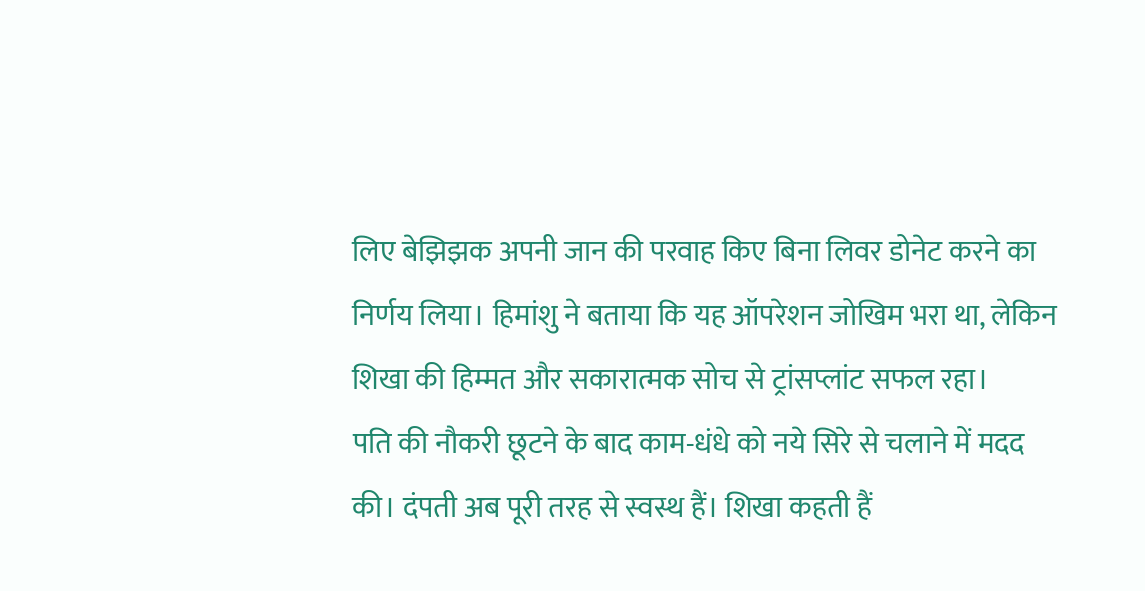लिए बेझिझक अपनी जान की परवाह किए बिना लिवर डोनेट करने का निर्णय लिया। हिमांशु ने बताया कि यह ऑपरेशन जोखिम भरा था, लेकिन शिखा की हिम्मत और सकारात्मक सोच से ट्रांसप्लांट सफल रहा।
पति की नौकरी छूटने के बाद काम-धंधे को नये सिरे से चलाने में मदद की। दंपती अब पूरी तरह से स्वस्थ हैं। शिखा कहती हैं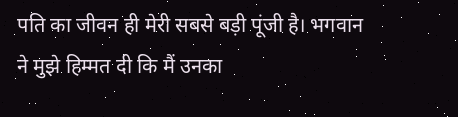पति का जीवन ही मेरी सबसे बड़ी पूंजी है। भगवान ने मुझे हिम्मत दी कि मैं उनका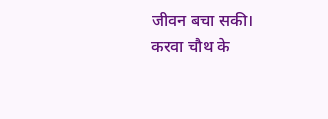जीवन बचा सकी। करवा चौथ के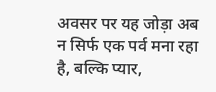अवसर पर यह जोड़ा अब न सिर्फ एक पर्व मना रहा है, बल्कि प्यार,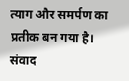त्याग और समर्पण का प्रतीक बन गया है। संवाद